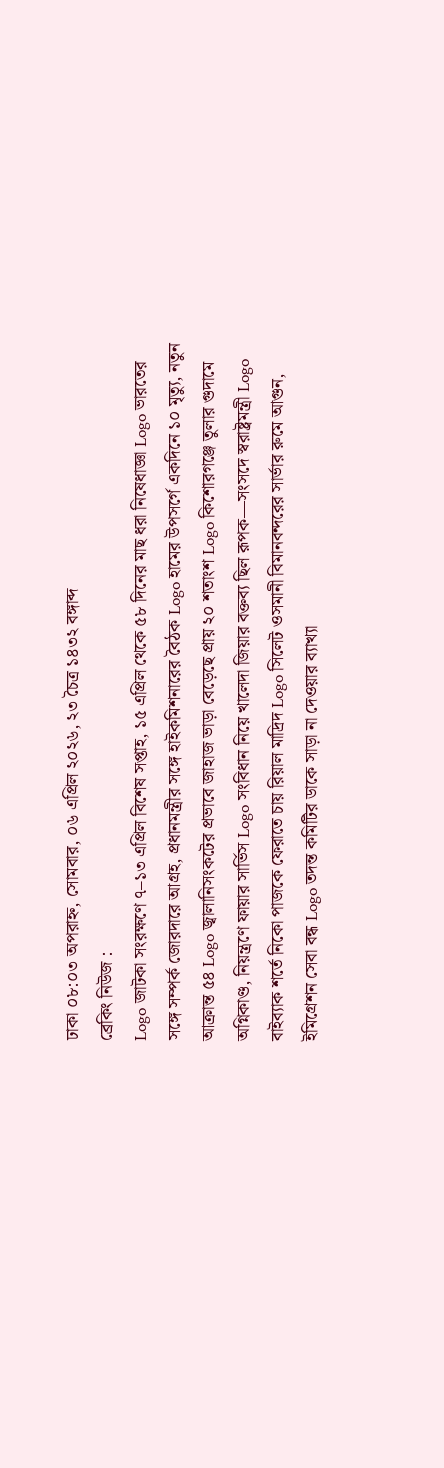ঢাকা ০৮:০৩ অপরাহ্ন, সোমবার, ০৬ এপ্রিল ২০২৬, ২৩ চৈত্র ১৪৩২ বঙ্গাব্দ
ব্রেকিং নিউজ :
Logo জাটকা সংরক্ষণে ৭–১৩ এপ্রিল বিশেষ সপ্তাহ, ১৫ এপ্রিল থেকে ৫৮ দিনের মাছ ধরা নিষেধাজ্ঞা Logo ভারতের সঙ্গে সম্পর্ক জোরদারে আগ্রহ, প্রধানমন্ত্রীর সঙ্গে হাইকমিশনারের বৈঠক Logo হামের উপসর্গে একদিনে ১০ মৃত্যু, নতুন আক্রান্ত ৫৪ Logo জ্বালানিসংকটের প্রভাবে জাহাজ ভাড়া বেড়েছে প্রায় ২০ শতাংশ Logo কিশোরগঞ্জে তুলার গুদামে অগ্নিকাণ্ড, নিয়ন্ত্রণে ফায়ার সার্ভিস Logo সংবিধান নিয়ে খালেদা জিয়ার বক্তব্য ছিল রূপক—সংসদে স্বরাষ্ট্রমন্ত্রী Logo বাইব্যাক শর্তে নিকো পাজকে ফেরাতে চায় রিয়াল মাদ্রিদ Logo সিলেট ওসমানী বিমানবন্দরের সার্ভার রুমে আগুন, ইমিগ্রেশন সেবা বন্ধ Logo তদন্ত কমিটির ডাকে সাড়া না দেওয়ার ব্যাখ্যা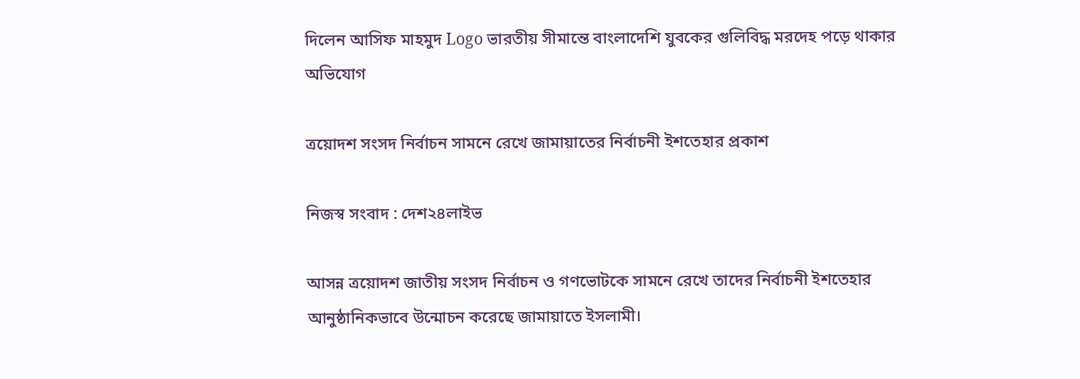দিলেন আসিফ মাহমুদ Logo ভারতীয় সীমান্তে বাংলাদেশি যুবকের গুলিবিদ্ধ মরদেহ পড়ে থাকার অভিযোগ

ত্রয়োদশ সংসদ নির্বাচন সামনে রেখে জামায়াতের নির্বাচনী ইশতেহার প্রকাশ

নিজস্ব সংবাদ : দেশ২৪লাইভ

আসন্ন ত্রয়োদশ জাতীয় সংসদ নির্বাচন ও গণভোটকে সামনে রেখে তাদের নির্বাচনী ইশতেহার আনুষ্ঠানিকভাবে উন্মোচন করেছে জামায়াতে ইসলামী।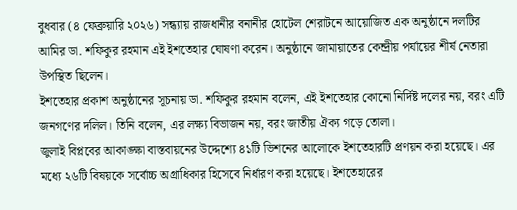বুধবার (৪ ফেব্রুয়ারি ২০২৬) সন্ধ্যায় রাজধানীর বনানীর হোটেল শেরাটনে আয়োজিত এক অনুষ্ঠানে দলটির আমির ডা. শফিকুর রহমান এই ইশতেহার ঘোষণা করেন। অনুষ্ঠানে জামায়াতের কেন্দ্রীয় পর্যায়ের শীর্ষ নেতারা উপস্থিত ছিলেন।
ইশতেহার প্রকাশ অনুষ্ঠানের সূচনায় ডা. শফিকুর রহমান বলেন, এই ইশতেহার কোনো নির্দিষ্ট দলের নয়, বরং এটি জনগণের দলিল। তিনি বলেন, এর লক্ষ্য বিভাজন নয়, বরং জাতীয় ঐক্য গড়ে তোলা।
জুলাই বিপ্লবের আকাঙ্ক্ষা বাস্তবায়নের উদ্দেশ্যে ৪১টি ভিশনের আলোকে ইশতেহারটি প্রণয়ন করা হয়েছে। এর মধ্যে ২৬টি বিষয়কে সর্বোচ্চ অগ্রাধিকার হিসেবে নির্ধারণ করা হয়েছে। ইশতেহারের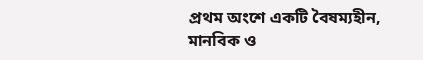প্রথম অংশে একটি বৈষম্যহীন, মানবিক ও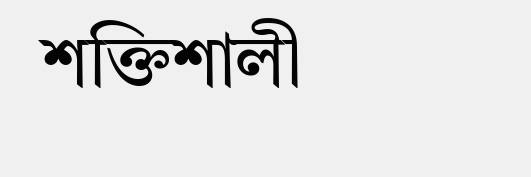শক্তিশালী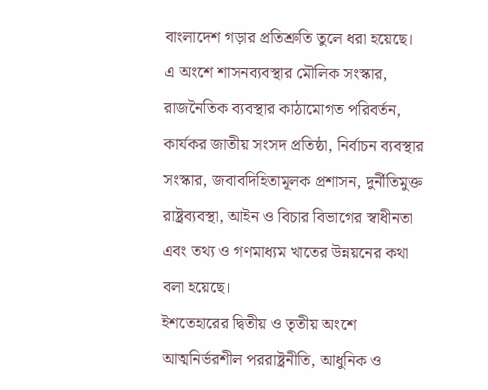বাংলাদেশ গড়ার প্রতিশ্রুতি তুলে ধরা হয়েছে।
এ অংশে শাসনব্যবস্থার মৌলিক সংস্কার, রাজনৈতিক ব্যবস্থার কাঠামোগত পরিবর্তন, কার্যকর জাতীয় সংসদ প্রতিষ্ঠা, নির্বাচন ব্যবস্থার সংস্কার, জবাবদিহিতামূলক প্রশাসন, দুর্নীতিমুক্ত রাষ্ট্রব্যবস্থা, আইন ও বিচার বিভাগের স্বাধীনতা এবং তথ্য ও গণমাধ্যম খাতের উন্নয়নের কথা বলা হয়েছে।
ইশতেহারের দ্বিতীয় ও তৃতীয় অংশে আত্মনির্ভরশীল পররাষ্ট্রনীতি, আধুনিক ও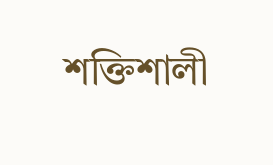শক্তিশালী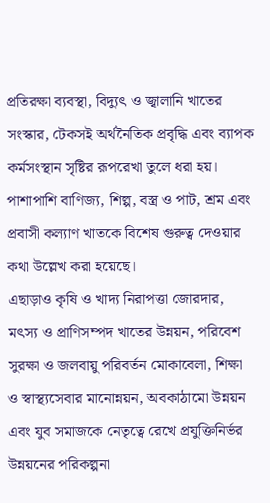প্রতিরক্ষা ব্যবস্থা, বিদ্যুৎ ও জ্বালানি খাতের সংস্কার, টেকসই অর্থনৈতিক প্রবৃদ্ধি এবং ব্যাপক কর্মসংস্থান সৃষ্টির রূপরেখা তুলে ধরা হয়। পাশাপাশি বাণিজ্য, শিল্প, বস্ত্র ও পাট, শ্রম এবং প্রবাসী কল্যাণ খাতকে বিশেষ গুরুত্ব দেওয়ার কথা উল্লেখ করা হয়েছে।
এছাড়াও কৃষি ও খাদ্য নিরাপত্তা জোরদার, মৎস্য ও প্রাণিসম্পদ খাতের উন্নয়ন, পরিবেশ সুরক্ষা ও জলবায়ু পরিবর্তন মোকাবেলা, শিক্ষা ও স্বাস্থ্যসেবার মানোন্নয়ন, অবকাঠামো উন্নয়ন এবং যুব সমাজকে নেতৃত্বে রেখে প্রযুক্তিনির্ভর উন্নয়নের পরিকল্পনা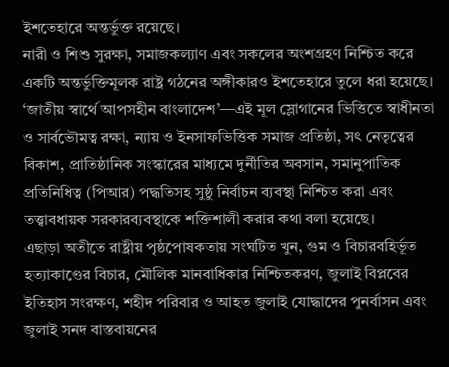ইশতেহারে অন্তর্ভুক্ত রয়েছে।
নারী ও শিশু সুরক্ষা, সমাজকল্যাণ এবং সকলের অংশগ্রহণ নিশ্চিত করে একটি অন্তর্ভুক্তিমূলক রাষ্ট্র গঠনের অঙ্গীকারও ইশতেহারে তুলে ধরা হয়েছে।
‘জাতীয় স্বার্থে আপসহীন বাংলাদেশ’—এই মূল স্লোগানের ভিত্তিতে স্বাধীনতা ও সার্বভৌমত্ব রক্ষা, ন্যায় ও ইনসাফভিত্তিক সমাজ প্রতিষ্ঠা, সৎ নেতৃত্বের বিকাশ, প্রাতিষ্ঠানিক সংস্কারের মাধ্যমে দুর্নীতির অবসান, সমানুপাতিক প্রতিনিধিত্ব (পিআর) পদ্ধতিসহ সুষ্ঠু নির্বাচন ব্যবস্থা নিশ্চিত করা এবং তত্ত্বাবধায়ক সরকারব্যবস্থাকে শক্তিশালী করার কথা বলা হয়েছে।
এছাড়া অতীতে রাষ্ট্রীয় পৃষ্ঠপোষকতায় সংঘটিত খুন, গুম ও বিচারবহির্ভূত হত্যাকাণ্ডের বিচার, মৌলিক মানবাধিকার নিশ্চিতকরণ, জুলাই বিপ্লবের ইতিহাস সংরক্ষণ, শহীদ পরিবার ও আহত জুলাই যোদ্ধাদের পুনর্বাসন এবং জুলাই সনদ বাস্তবায়নের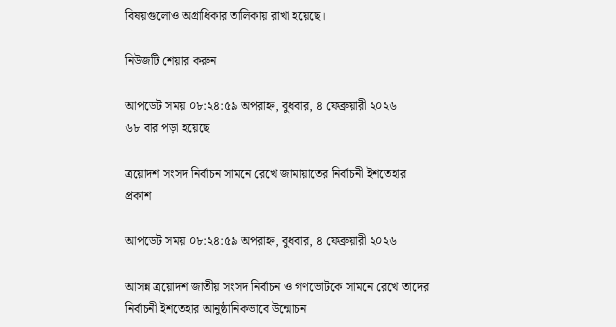বিষয়গুলোও অগ্রাধিকার তালিকায় রাখা হয়েছে।

নিউজটি শেয়ার করুন

আপডেট সময় ০৮:২৪:৫৯ অপরাহ্ন, বুধবার, ৪ ফেব্রুয়ারী ২০২৬
৬৮ বার পড়া হয়েছে

ত্রয়োদশ সংসদ নির্বাচন সামনে রেখে জামায়াতের নির্বাচনী ইশতেহার প্রকাশ

আপডেট সময় ০৮:২৪:৫৯ অপরাহ্ন, বুধবার, ৪ ফেব্রুয়ারী ২০২৬

আসন্ন ত্রয়োদশ জাতীয় সংসদ নির্বাচন ও গণভোটকে সামনে রেখে তাদের নির্বাচনী ইশতেহার আনুষ্ঠানিকভাবে উন্মোচন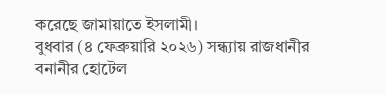করেছে জামায়াতে ইসলামী।
বুধবার (৪ ফেব্রুয়ারি ২০২৬) সন্ধ্যায় রাজধানীর বনানীর হোটেল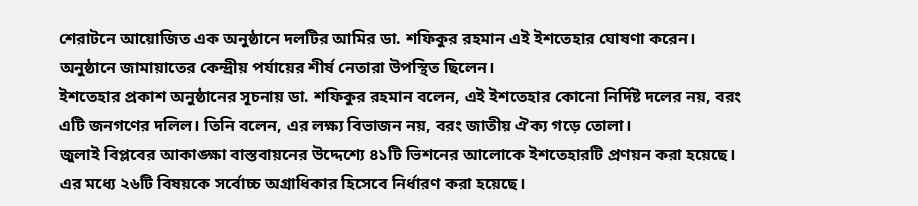শেরাটনে আয়োজিত এক অনুষ্ঠানে দলটির আমির ডা. শফিকুর রহমান এই ইশতেহার ঘোষণা করেন। অনুষ্ঠানে জামায়াতের কেন্দ্রীয় পর্যায়ের শীর্ষ নেতারা উপস্থিত ছিলেন।
ইশতেহার প্রকাশ অনুষ্ঠানের সূচনায় ডা. শফিকুর রহমান বলেন, এই ইশতেহার কোনো নির্দিষ্ট দলের নয়, বরং এটি জনগণের দলিল। তিনি বলেন, এর লক্ষ্য বিভাজন নয়, বরং জাতীয় ঐক্য গড়ে তোলা।
জুলাই বিপ্লবের আকাঙ্ক্ষা বাস্তবায়নের উদ্দেশ্যে ৪১টি ভিশনের আলোকে ইশতেহারটি প্রণয়ন করা হয়েছে। এর মধ্যে ২৬টি বিষয়কে সর্বোচ্চ অগ্রাধিকার হিসেবে নির্ধারণ করা হয়েছে।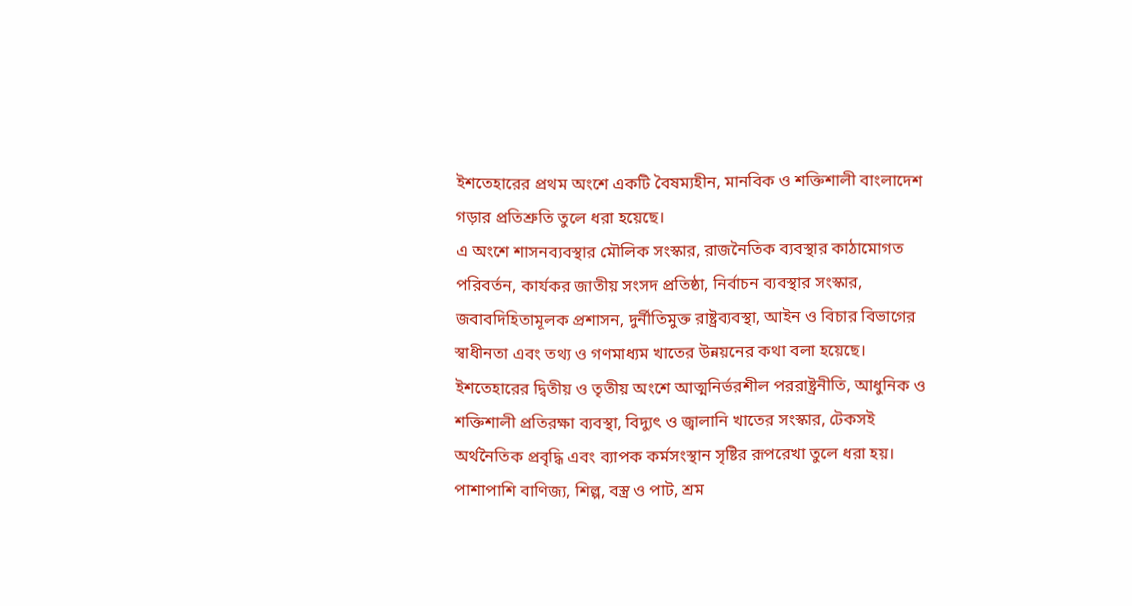ইশতেহারের প্রথম অংশে একটি বৈষম্যহীন, মানবিক ও শক্তিশালী বাংলাদেশ গড়ার প্রতিশ্রুতি তুলে ধরা হয়েছে।
এ অংশে শাসনব্যবস্থার মৌলিক সংস্কার, রাজনৈতিক ব্যবস্থার কাঠামোগত পরিবর্তন, কার্যকর জাতীয় সংসদ প্রতিষ্ঠা, নির্বাচন ব্যবস্থার সংস্কার, জবাবদিহিতামূলক প্রশাসন, দুর্নীতিমুক্ত রাষ্ট্রব্যবস্থা, আইন ও বিচার বিভাগের স্বাধীনতা এবং তথ্য ও গণমাধ্যম খাতের উন্নয়নের কথা বলা হয়েছে।
ইশতেহারের দ্বিতীয় ও তৃতীয় অংশে আত্মনির্ভরশীল পররাষ্ট্রনীতি, আধুনিক ও শক্তিশালী প্রতিরক্ষা ব্যবস্থা, বিদ্যুৎ ও জ্বালানি খাতের সংস্কার, টেকসই অর্থনৈতিক প্রবৃদ্ধি এবং ব্যাপক কর্মসংস্থান সৃষ্টির রূপরেখা তুলে ধরা হয়। পাশাপাশি বাণিজ্য, শিল্প, বস্ত্র ও পাট, শ্রম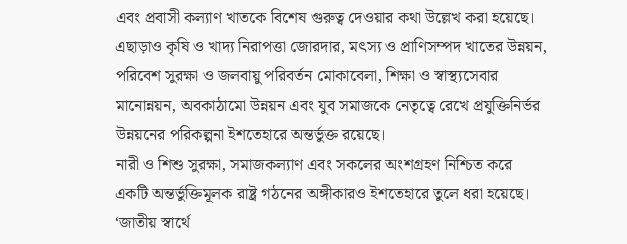এবং প্রবাসী কল্যাণ খাতকে বিশেষ গুরুত্ব দেওয়ার কথা উল্লেখ করা হয়েছে।
এছাড়াও কৃষি ও খাদ্য নিরাপত্তা জোরদার, মৎস্য ও প্রাণিসম্পদ খাতের উন্নয়ন, পরিবেশ সুরক্ষা ও জলবায়ু পরিবর্তন মোকাবেলা, শিক্ষা ও স্বাস্থ্যসেবার মানোন্নয়ন, অবকাঠামো উন্নয়ন এবং যুব সমাজকে নেতৃত্বে রেখে প্রযুক্তিনির্ভর উন্নয়নের পরিকল্পনা ইশতেহারে অন্তর্ভুক্ত রয়েছে।
নারী ও শিশু সুরক্ষা, সমাজকল্যাণ এবং সকলের অংশগ্রহণ নিশ্চিত করে একটি অন্তর্ভুক্তিমূলক রাষ্ট্র গঠনের অঙ্গীকারও ইশতেহারে তুলে ধরা হয়েছে।
‘জাতীয় স্বার্থে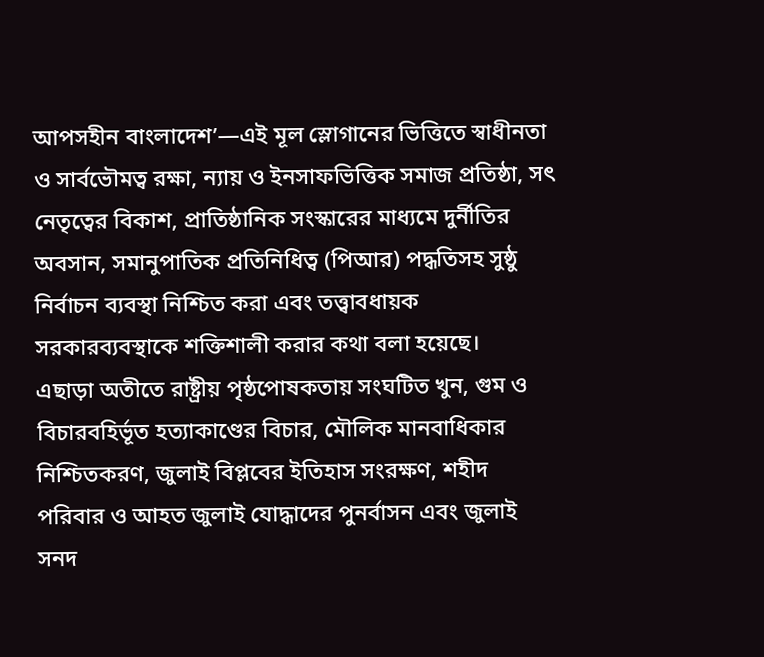আপসহীন বাংলাদেশ’—এই মূল স্লোগানের ভিত্তিতে স্বাধীনতা ও সার্বভৌমত্ব রক্ষা, ন্যায় ও ইনসাফভিত্তিক সমাজ প্রতিষ্ঠা, সৎ নেতৃত্বের বিকাশ, প্রাতিষ্ঠানিক সংস্কারের মাধ্যমে দুর্নীতির অবসান, সমানুপাতিক প্রতিনিধিত্ব (পিআর) পদ্ধতিসহ সুষ্ঠু নির্বাচন ব্যবস্থা নিশ্চিত করা এবং তত্ত্বাবধায়ক সরকারব্যবস্থাকে শক্তিশালী করার কথা বলা হয়েছে।
এছাড়া অতীতে রাষ্ট্রীয় পৃষ্ঠপোষকতায় সংঘটিত খুন, গুম ও বিচারবহির্ভূত হত্যাকাণ্ডের বিচার, মৌলিক মানবাধিকার নিশ্চিতকরণ, জুলাই বিপ্লবের ইতিহাস সংরক্ষণ, শহীদ পরিবার ও আহত জুলাই যোদ্ধাদের পুনর্বাসন এবং জুলাই সনদ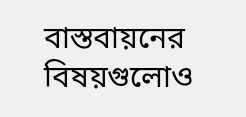বাস্তবায়নের বিষয়গুলোও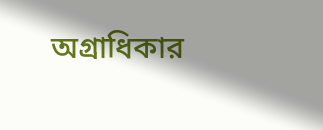অগ্রাধিকার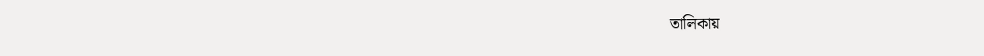তালিকায়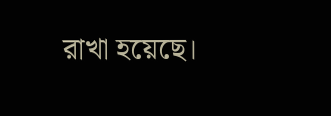রাখা হয়েছে।